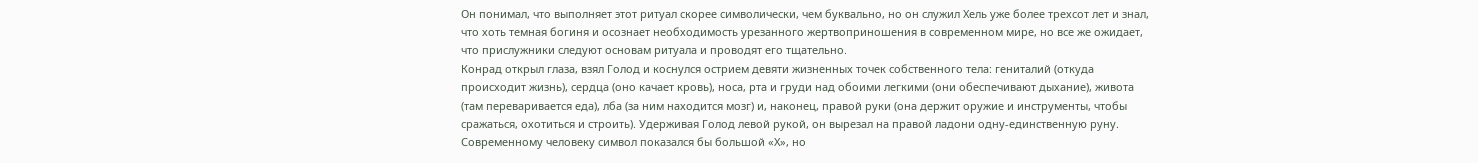Он понимал, что выполняет этот ритуал скорее символически, чем буквально, но он служил Хель уже более трехсот лет и знал, что хоть темная богиня и осознает необходимость урезанного жертвоприношения в современном мире, но все же ожидает, что прислужники следуют основам ритуала и проводят его тщательно.
Конрад открыл глаза, взял Голод и коснулся острием девяти жизненных точек собственного тела: гениталий (откуда происходит жизнь), сердца (оно качает кровь), носа, рта и груди над обоими легкими (они обеспечивают дыхание), живота (там переваривается еда), лба (за ним находится мозг) и, наконец, правой руки (она держит оружие и инструменты, чтобы сражаться, охотиться и строить). Удерживая Голод левой рукой, он вырезал на правой ладони одну-единственную руну. Современному человеку символ показался бы большой «Х», но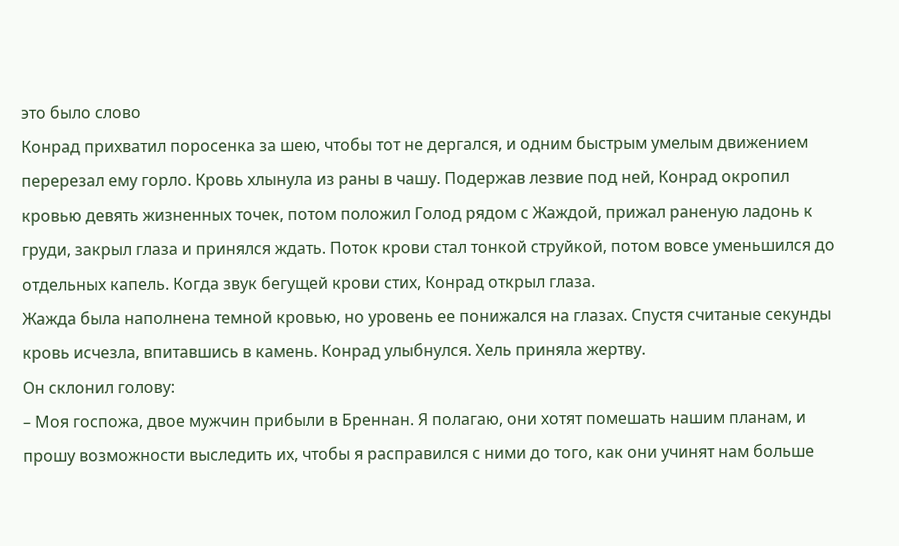это было слово
Конрад прихватил поросенка за шею, чтобы тот не дергался, и одним быстрым умелым движением перерезал ему горло. Кровь хлынула из раны в чашу. Подержав лезвие под ней, Конрад окропил кровью девять жизненных точек, потом положил Голод рядом с Жаждой, прижал раненую ладонь к груди, закрыл глаза и принялся ждать. Поток крови стал тонкой струйкой, потом вовсе уменьшился до отдельных капель. Когда звук бегущей крови стих, Конрад открыл глаза.
Жажда была наполнена темной кровью, но уровень ее понижался на глазах. Спустя считаные секунды кровь исчезла, впитавшись в камень. Конрад улыбнулся. Хель приняла жертву.
Он склонил голову:
– Моя госпожа, двое мужчин прибыли в Бреннан. Я полагаю, они хотят помешать нашим планам, и прошу возможности выследить их, чтобы я расправился с ними до того, как они учинят нам больше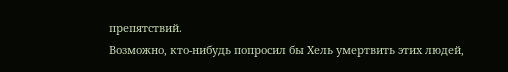препятствий.
Возможно, кто-нибудь попросил бы Хель умертвить этих людей,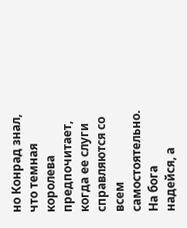но Конрад знал, что темная королева предпочитает, когда ее слуги справляются со всем самостоятельно. На бога надейся, а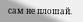сам не плошай.